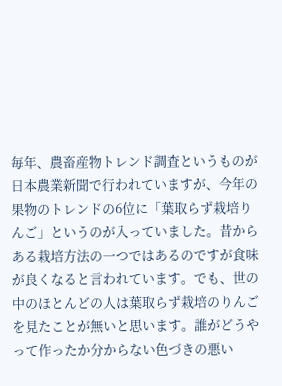毎年、農畜産物トレンド調査というものが日本農業新聞で行われていますが、今年の果物のトレンドの6位に「葉取らず栽培りんご」というのが入っていました。昔からある栽培方法の一つではあるのですが食味が良くなると言われています。でも、世の中のほとんどの人は葉取らず栽培のりんごを見たことが無いと思います。誰がどうやって作ったか分からない色づきの悪い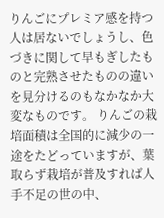りんごにプレミア感を持つ人は居ないでしょうし、色づきに関して早もぎしたものと完熟させたものの違いを見分けるのもなかなか大変なものです。 りんごの栽培面積は全国的に減少の一途をたどっていますが、葉取らず栽培が普及すれば人手不足の世の中、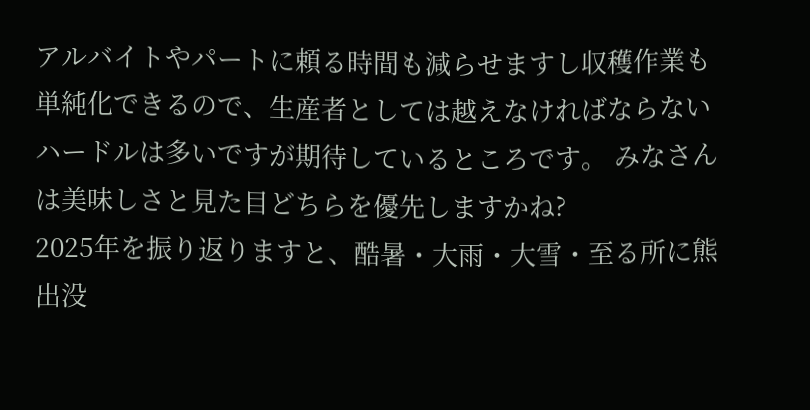アルバイトやパートに頼る時間も減らせますし収穫作業も単純化できるので、生産者としては越えなければならないハードルは多いですが期待しているところです。 みなさんは美味しさと見た目どちらを優先しますかね?
2025年を振り返りますと、酷暑・大雨・大雪・至る所に熊出没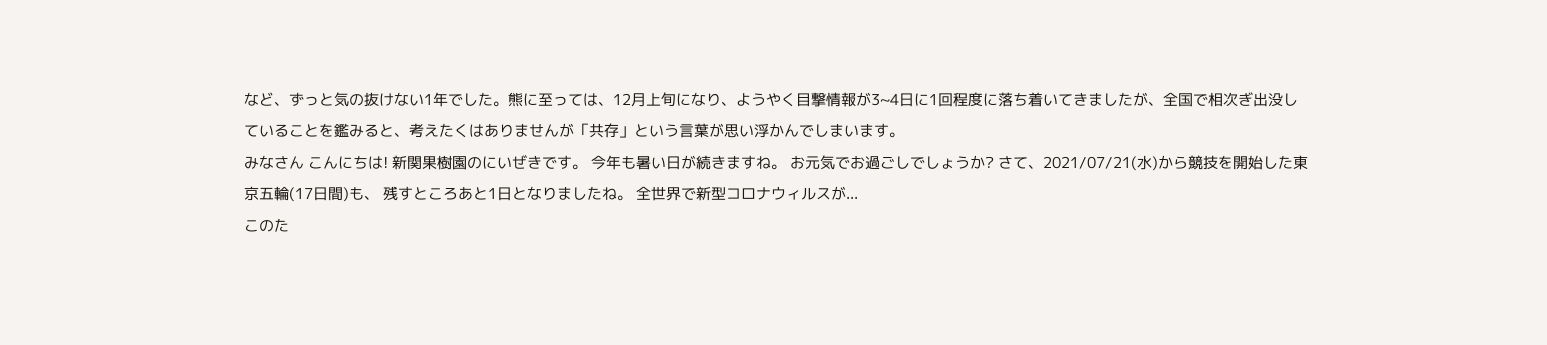など、ずっと気の抜けない1年でした。熊に至っては、12月上旬になり、ようやく目撃情報が3~4日に1回程度に落ち着いてきましたが、全国で相次ぎ出没していることを鑑みると、考えたくはありませんが「共存」という言葉が思い浮かんでしまいます。
みなさん こんにちは! 新関果樹園のにいぜきです。 今年も暑い日が続きますね。 お元気でお過ごしでしょうか? さて、2021/07/21(水)から競技を開始した東京五輪(17日間)も、 残すところあと1日となりましたね。 全世界で新型コロナウィルスが...
このた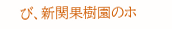び、新関果樹園のホ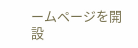ームページを開設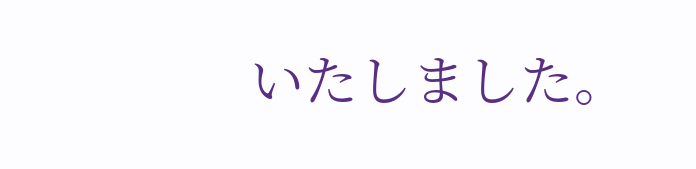いたしました。